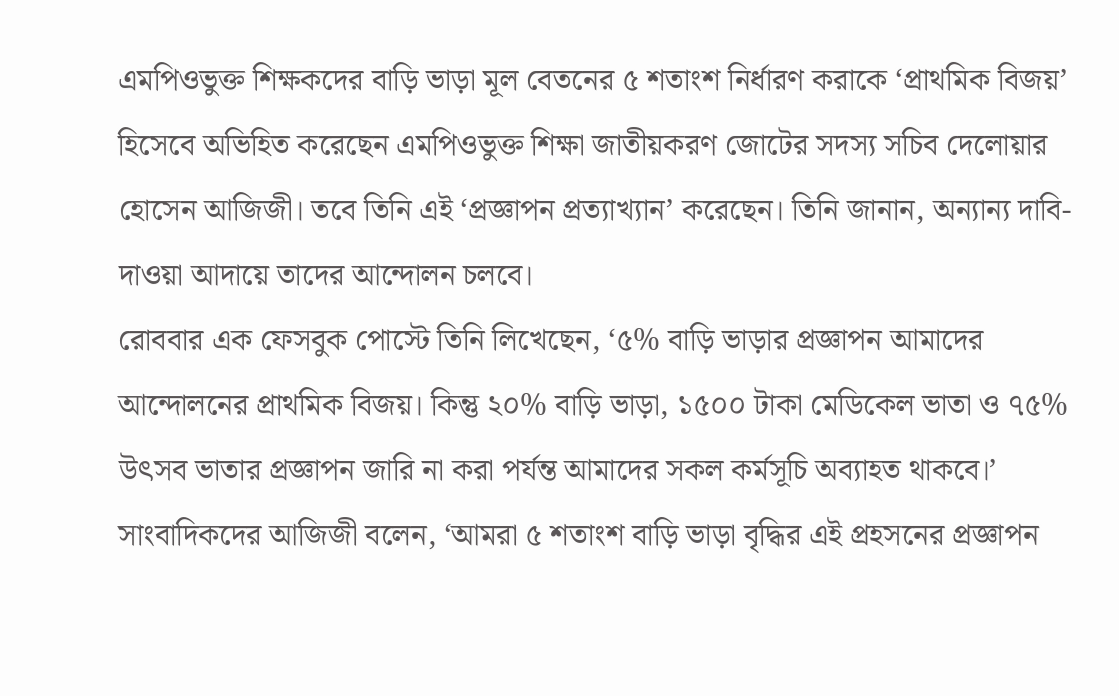এমপিওভুক্ত শিক্ষকদের বাড়ি ভাড়া মূল বেতনের ৫ শতাংশ নির্ধারণ করাকে ‘প্রাথমিক বিজয়’ হিসেবে অভিহিত করেছেন এমপিওভুক্ত শিক্ষা জাতীয়করণ জোটের সদস্য সচিব দেলোয়ার হোসেন আজিজী। তবে তিনি এই ‘প্রজ্ঞাপন প্রত্যাখ্যান’ করেছেন। তিনি জানান, অন্যান্য দাবি-দাওয়া আদায়ে তাদের আন্দোলন চলবে।
রোববার এক ফেসবুক পোস্টে তিনি লিখেছেন, ‘৫% বাড়ি ভাড়ার প্রজ্ঞাপন আমাদের আন্দোলনের প্রাথমিক বিজয়। কিন্তু ২০% বাড়ি ভাড়া, ১৫০০ টাকা মেডিকেল ভাতা ও ৭৫% উৎসব ভাতার প্রজ্ঞাপন জারি না করা পর্যন্ত আমাদের সকল কর্মসূচি অব্যাহত থাকবে।’
সাংবাদিকদের আজিজী বলেন, ‘আমরা ৫ শতাংশ বাড়ি ভাড়া বৃদ্ধির এই প্রহসনের প্রজ্ঞাপন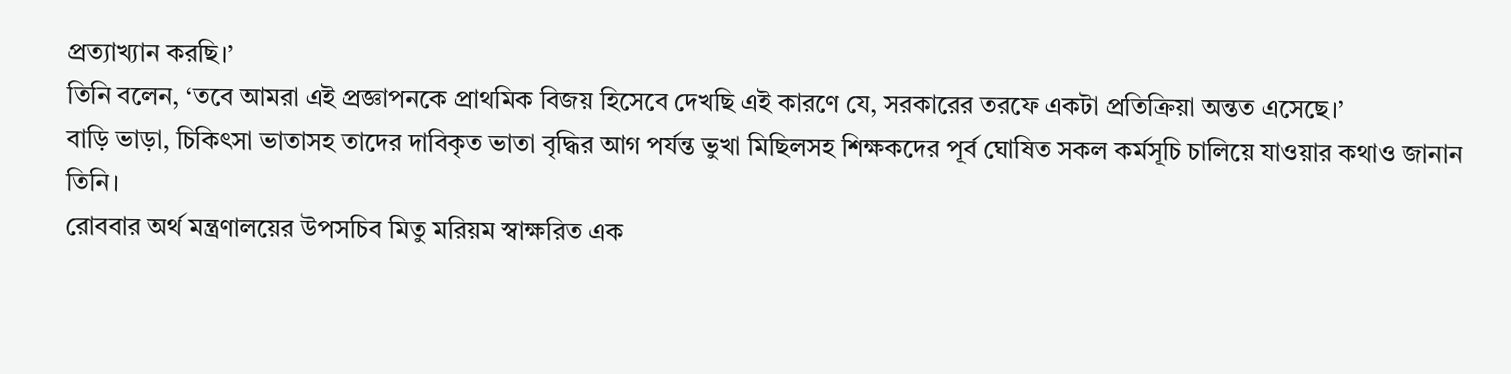প্রত্যাখ্যান করছি।’
তিনি বলেন, ‘তবে আমরা এই প্রজ্ঞাপনকে প্রাথমিক বিজয় হিসেবে দেখছি এই কারণে যে, সরকারের তরফে একটা প্রতিক্রিয়া অন্তত এসেছে।’
বাড়ি ভাড়া, চিকিৎসা ভাতাসহ তাদের দাবিকৃত ভাতা বৃদ্ধির আগ পর্যন্ত ভুখা মিছিলসহ শিক্ষকদের পূর্ব ঘোষিত সকল কর্মসূচি চালিয়ে যাওয়ার কথাও জানান তিনি।
রোববার অর্থ মন্ত্রণালয়ের উপসচিব মিতু মরিয়ম স্বাক্ষরিত এক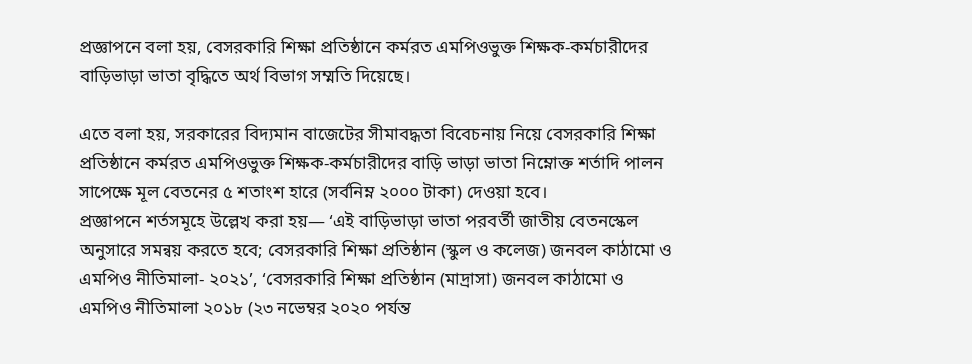প্রজ্ঞাপনে বলা হয়, বেসরকারি শিক্ষা প্রতিষ্ঠানে কর্মরত এমপিওভুক্ত শিক্ষক-কর্মচারীদের বাড়িভাড়া ভাতা বৃদ্ধিতে অর্থ বিভাগ সম্মতি দিয়েছে।

এতে বলা হয়, সরকারের বিদ্যমান বাজেটের সীমাবদ্ধতা বিবেচনায় নিয়ে বেসরকারি শিক্ষা প্রতিষ্ঠানে কর্মরত এমপিওভুক্ত শিক্ষক-কর্মচারীদের বাড়ি ভাড়া ভাতা নিম্নোক্ত শর্তাদি পালন সাপেক্ষে মূল বেতনের ৫ শতাংশ হারে (সর্বনিম্ন ২০০০ টাকা) দেওয়া হবে।
প্রজ্ঞাপনে শর্তসমূহে উল্লেখ করা হয়— ‘এই বাড়িভাড়া ভাতা পরবর্তী জাতীয় বেতনস্কেল অনুসারে সমন্বয় করতে হবে; বেসরকারি শিক্ষা প্রতিষ্ঠান (স্কুল ও কলেজ) জনবল কাঠামো ও এমপিও নীতিমালা- ২০২১’, ‘বেসরকারি শিক্ষা প্রতিষ্ঠান (মাদ্রাসা) জনবল কাঠামো ও এমপিও নীতিমালা ২০১৮ (২৩ নভেম্বর ২০২০ পর্যন্ত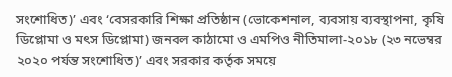সংশোধিত)’ এবং ‘বেসরকারি শিক্ষা প্রতিষ্ঠান (ভোকেশনাল, ব্যবসায় ব্যবস্থাপনা, কৃষি ডিপ্লোমা ও মৎস ডিপ্লোমা) জনবল কাঠামো ও এমপিও নীতিমালা-২০১৮ (২৩ নভেম্বর ২০২০ পর্যন্ত সংশোধিত)’ এবং সরকার কর্তৃক সময়ে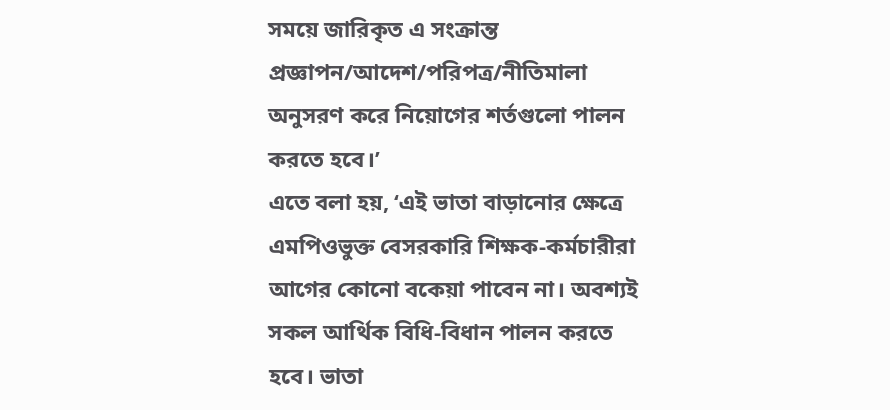সময়ে জারিকৃত এ সংক্রান্ত প্রজ্ঞাপন/আদেশ/পরিপত্র/নীতিমালা অনুসরণ করে নিয়োগের শর্তগুলো পালন করতে হবে।’
এতে বলা হয়, ‘এই ভাতা বাড়ানোর ক্ষেত্রে এমপিওভুক্ত বেসরকারি শিক্ষক-কর্মচারীরা আগের কোনো বকেয়া পাবেন না। অবশ্যই সকল আর্থিক বিধি-বিধান পালন করতে হবে। ভাতা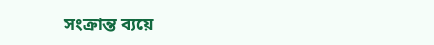সংক্রান্ত ব্যয়ে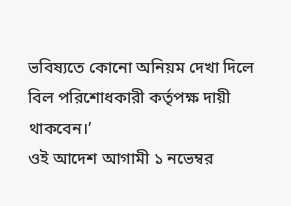ভবিষ্যতে কোনো অনিয়ম দেখা দিলে বিল পরিশোধকারী কর্তৃপক্ষ দায়ী থাকবেন।’
ওই আদেশ আগামী ১ নভেম্বর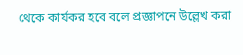থেকে কার্যকর হবে বলে প্রজ্ঞাপনে উল্লেখ করা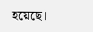হয়েছে।